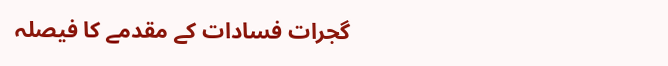گجرات فسادات کے مقدمے کا فیصلہ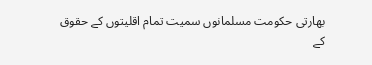بھارتی حکومت مسلمانوں سمیت تمام اقلیتوں کے حقوق کے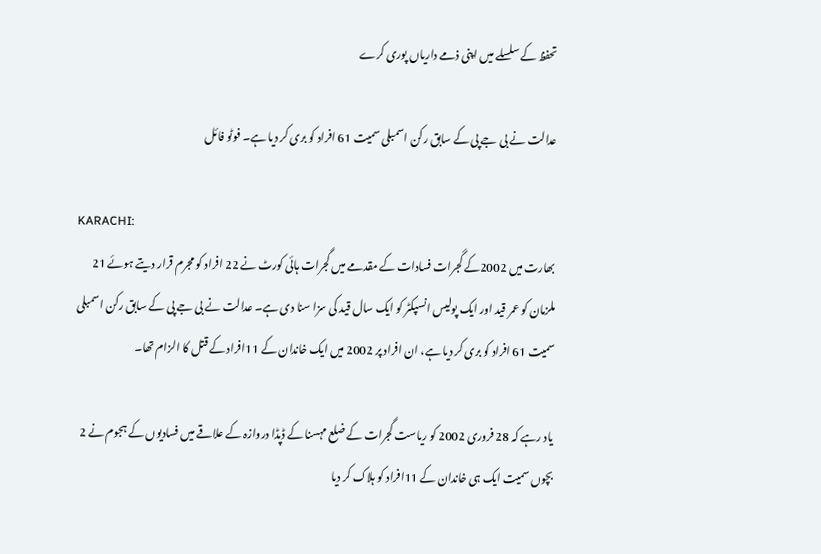تحفظ کے سلسلے میں اپنی ذمے داریاں پوری کرے

عدالت نے بی جے پی کے سابق رکن اسمبلی سمیت 61 افراد کو بری کر دیا ہے۔ فوٹو فائل

KARACHI:
بھارت میں 2002کے گجرات فسادات کے مقدمے میں گجرات ہائی کورٹ نے 22 افراد کو مجرم قرار دیتے ہوئے 21 ملزمان کو عمر قید اور ایک پولیس انسپکٹر کو ایک سال قید کی سزا سنا دی ہے۔ عدالت نے بی جے پی کے سابق رکن اسمبلی سمیت 61 افراد کو بری کر دیا ہے، ان افراد پر 2002 میں ایک خاندان کے 11افراد کے قتل کا الزام تھا۔

یاد رہے کہ 28 فروری 2002 کو ریاست گجرات کے ضلع مہسنا کے ڈپڈا دروازہ کے علاقے میں فسادیوں کے ہجوم نے 2 بچوں سمیت ایک ہی خاندان کے 11افراد کو ہلاک کر دیا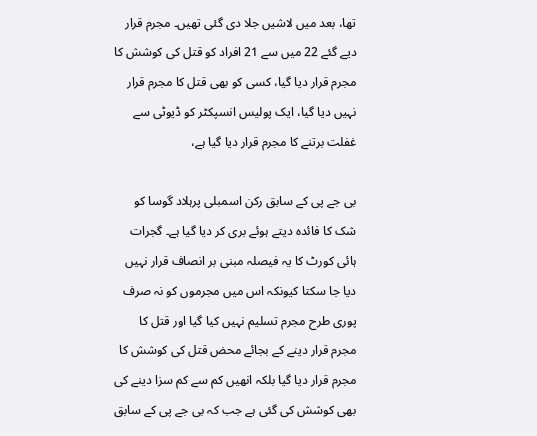تھا، بعد میں لاشیں جلا دی گئی تھیں۔ مجرم قرار دیے گئے 22 میں سے 21 افراد کو قتل کی کوشش کا مجرم قرار دیا گیا، کسی کو بھی قتل کا مجرم قرار نہیں دیا گیا، ایک پولیس انسپکٹر کو ڈیوٹی سے غفلت برتنے کا مجرم قرار دیا گیا ہے،

بی جے پی کے سابق رکن اسمبلی پرہلاد گوسا کو شک کا فائدہ دیتے ہوئے بری کر دیا گیا ہے۔ گجرات ہائی کورٹ کا یہ فیصلہ مبنی بر انصاف قرار نہیں دیا جا سکتا کیونکہ اس میں مجرموں کو نہ صرف پوری طرح مجرم تسلیم نہیں کیا گیا اور قتل کا مجرم قرار دینے کے بجائے محض قتل کی کوشش کا مجرم قرار دیا گیا بلکہ انھیں کم سے کم سزا دینے کی بھی کوشش کی گئی ہے جب کہ بی جے پی کے سابق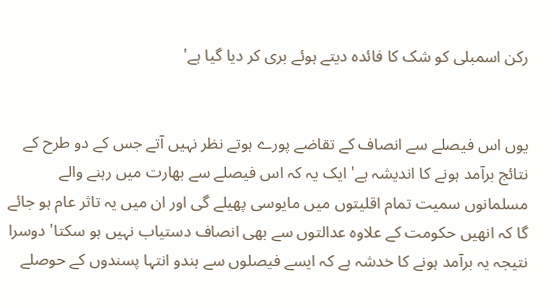رکن اسمبلی کو شک کا فائدہ دیتے ہوئے بری کر دیا گیا ہے'


یوں اس فیصلے سے انصاف کے تقاضے پورے ہوتے نظر نہیں آتے جس کے دو طرح کے نتائج برآمد ہونے کا اندیشہ ہے' ایک یہ کہ اس فیصلے سے بھارت میں رہنے والے مسلمانوں سمیت تمام اقلیتوں میں مایوسی پھیلے گی اور ان میں یہ تاثر عام ہو جائے گا کہ انھیں حکومت کے علاوہ عدالتوں سے بھی انصاف دستیاب نہیں ہو سکتا' دوسرا نتیجہ یہ برآمد ہونے کا خدشہ ہے کہ ایسے فیصلوں سے ہندو انتہا پسندوں کے حوصلے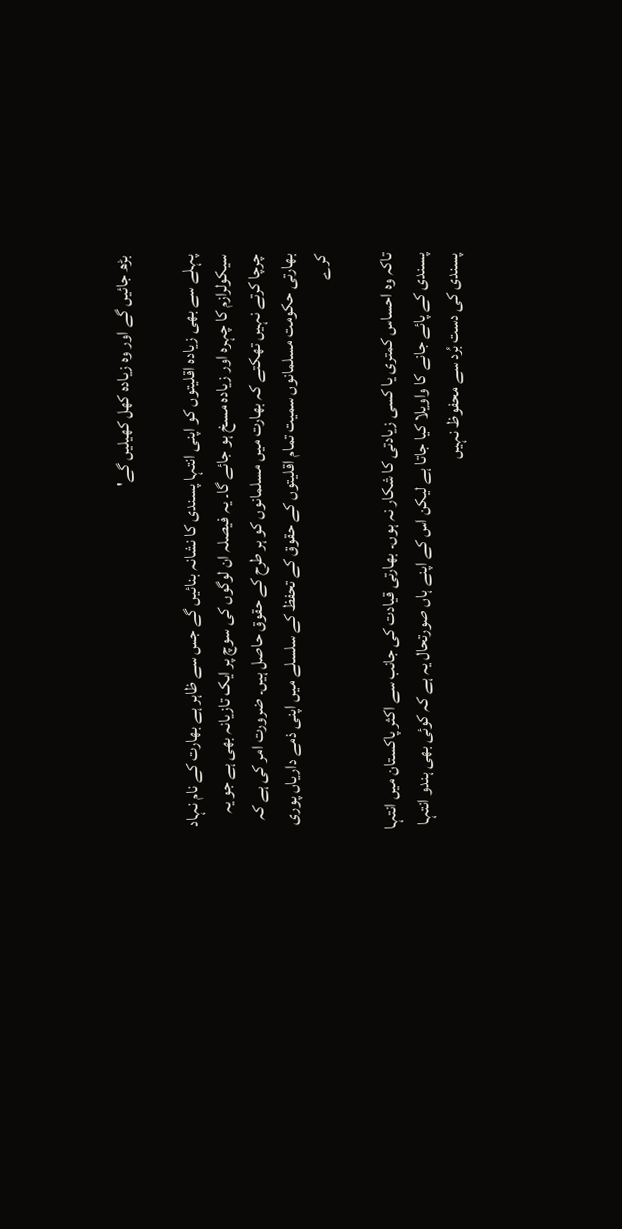بڑھ جائیں گے اور وہ زیادہ کھل کھیلیں گے'

پہلے سے بھی زیادہ اقلیتوں کو اپنی انتہا پسندی کا نشانہ بنائیں گے جس سے ظاہر ہے بھارت کے نام نہاد سیکولرازم کا چہرہ اور زیادہ مسخ ہو جائے گا۔ یہ فیصلہ ان لوگوں کی سوچ پر ایک تازیانہ بھی ہے جو یہ چرچا کرتے نہیں تھکتے کہ بھارت میں مسلمانوں کو ہر طرح کے حقوق حاصل ہیں۔ ضرورت امر کی ہے کہ بھارتی حکومت مسلمانوں سمیت تمام اقلیتوں کے حقوق کے تحفظ کے سلسلے میں اپنی ذمے داریاں پوری کرے

تاکہ وہ احساس کمتری یا کسی زیادتی کا شکار نہ ہوں۔ بھارتی قیادت کی جانب سے اکثر پاکستان میں انتہا پسندی کے پائے جانے کا واویلا کیا جاتا ہے لیکن اس کے اپنے ہاں صورتحال یہ ہے کہ کوئی بھی ہندو انتہا پسندی کی دست بُرد سے محفوظ نہیں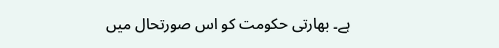ہے۔ بھارتی حکومت کو اس صورتحال میں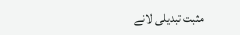مثبت تبدیلی لانے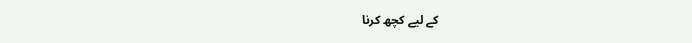کے لیے کچھ کرنا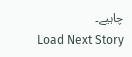چاہیے۔
Load Next Story